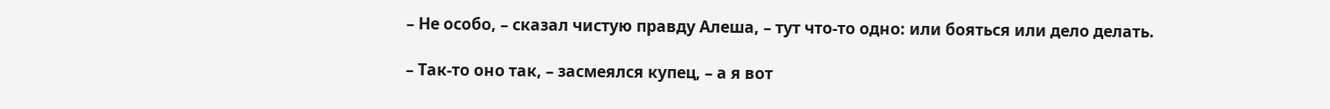– Не особо, – сказал чистую правду Алеша, – тут что-то одно: или бояться или дело делать.

– Так-то оно так, – засмеялся купец, – а я вот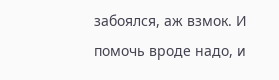забоялся, аж взмок. И помочь вроде надо, и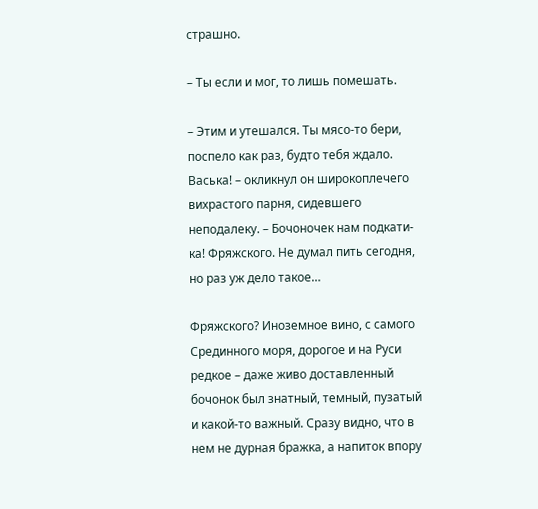страшно.

– Ты если и мог, то лишь помешать.

– Этим и утешался. Ты мясо-то бери, поспело как раз, будто тебя ждало. Васька! – окликнул он широкоплечего вихрастого парня, сидевшего неподалеку. – Бочоночек нам подкати-ка! Фряжского. Не думал пить сегодня, но раз уж дело такое…

Фряжского? Иноземное вино, с самого Срединного моря, дорогое и на Руси редкое – даже живо доставленный бочонок был знатный, темный, пузатый и какой-то важный. Сразу видно, что в нем не дурная бражка, а напиток впору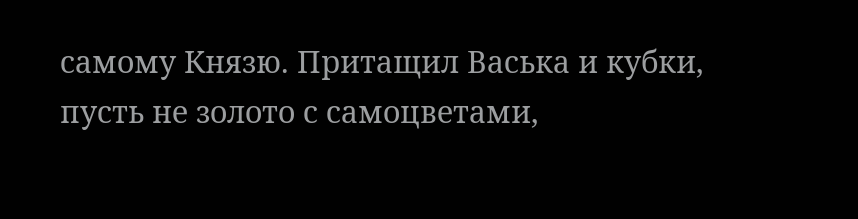самому Князю. Притащил Васька и кубки, пусть не золото с самоцветами,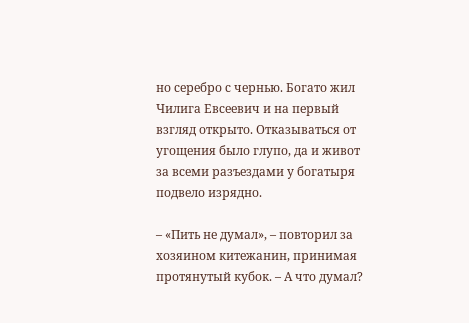но серебро с чернью. Богато жил Чилига Евсеевич и на первый взгляд открыто. Отказываться от угощения было глупо, да и живот за всеми разъездами у богатыря подвело изрядно.

– «Пить не думал», – повторил за хозяином китежанин, принимая протянутый кубок. – А что думал?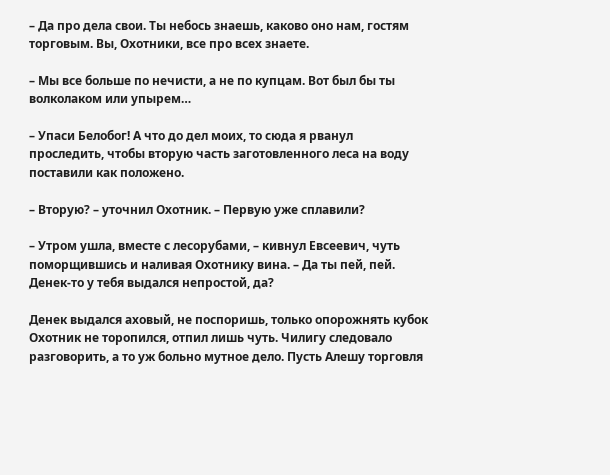– Да про дела свои. Ты небось знаешь, каково оно нам, гостям торговым. Вы, Охотники, все про всех знаете.

– Мы все больше по нечисти, а не по купцам. Вот был бы ты волколаком или упырем…

– Упаси Белобог! А что до дел моих, то сюда я рванул проследить, чтобы вторую часть заготовленного леса на воду поставили как положено.

– Вторую? – уточнил Охотник. – Первую уже сплавили?

– Утром ушла, вместе с лесорубами, – кивнул Евсеевич, чуть поморщившись и наливая Охотнику вина. – Да ты пей, пей. Денек-то у тебя выдался непростой, да?

Денек выдался аховый, не поспоришь, только опорожнять кубок Охотник не торопился, отпил лишь чуть. Чилигу следовало разговорить, а то уж больно мутное дело. Пусть Алешу торговля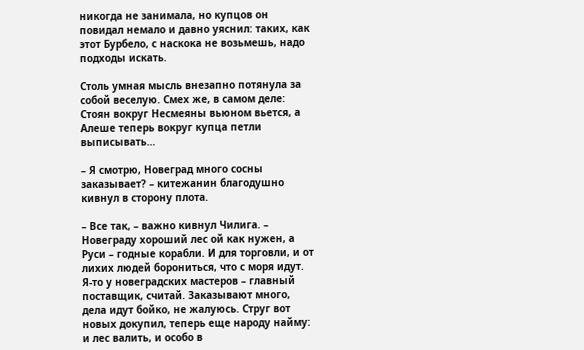никогда не занимала, но купцов он повидал немало и давно уяснил: таких, как этот Бурбело, с наскока не возьмешь, надо подходы искать.

Столь умная мысль внезапно потянула за собой веселую. Смех же, в самом деле: Стоян вокруг Несмеяны вьюном вьется, а Алеше теперь вокруг купца петли выписывать…

– Я смотрю, Новеград много сосны заказывает? – китежанин благодушно кивнул в сторону плота.

– Все так, – важно кивнул Чилига. – Новеграду хороший лес ой как нужен, а Руси – годные корабли. И для торговли, и от лихих людей борониться, что с моря идут. Я-то у новеградских мастеров – главный поставщик, считай. Заказывают много, дела идут бойко, не жалуюсь. Струг вот новых докупил, теперь еще народу найму: и лес валить, и особо в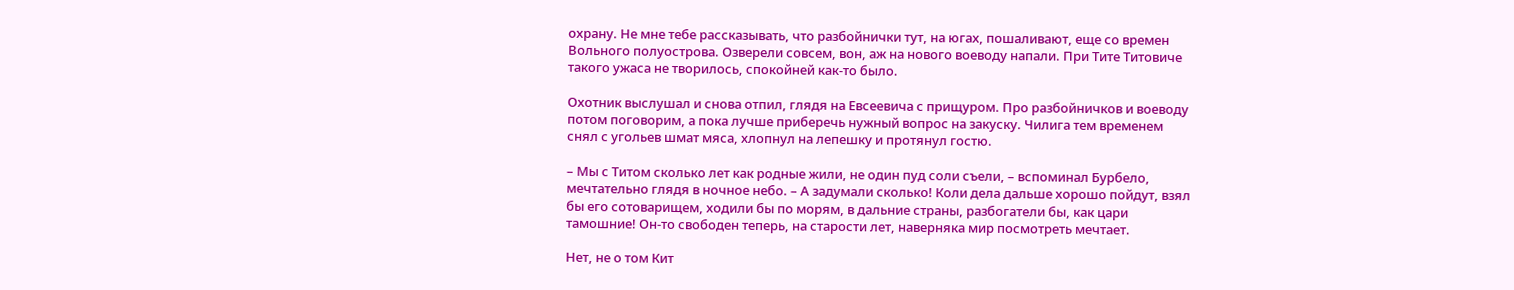охрану. Не мне тебе рассказывать, что разбойнички тут, на югах, пошаливают, еще со времен Вольного полуострова. Озверели совсем, вон, аж на нового воеводу напали. При Тите Титовиче такого ужаса не творилось, спокойней как-то было.

Охотник выслушал и снова отпил, глядя на Евсеевича с прищуром. Про разбойничков и воеводу потом поговорим, а пока лучше приберечь нужный вопрос на закуску. Чилига тем временем снял с угольев шмат мяса, хлопнул на лепешку и протянул гостю.

– Мы с Титом сколько лет как родные жили, не один пуд соли съели, – вспоминал Бурбело, мечтательно глядя в ночное небо. – А задумали сколько! Коли дела дальше хорошо пойдут, взял бы его сотоварищем, ходили бы по морям, в дальние страны, разбогатели бы, как цари тамошние! Он-то свободен теперь, на старости лет, наверняка мир посмотреть мечтает.

Нет, не о том Кит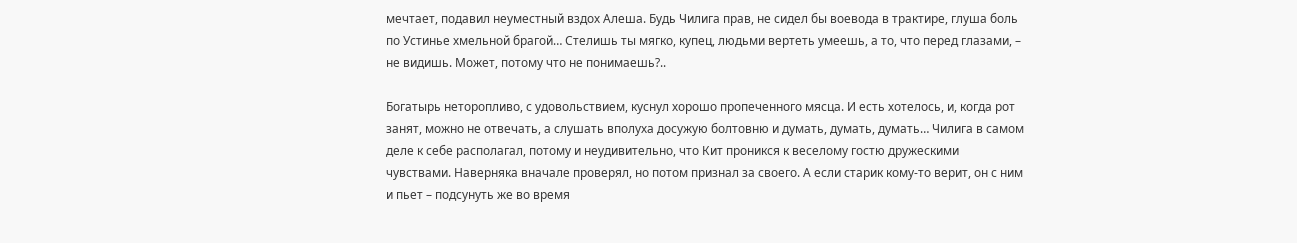мечтает, подавил неуместный вздох Алеша. Будь Чилига прав, не сидел бы воевода в трактире, глуша боль по Устинье хмельной брагой… Стелишь ты мягко, купец, людьми вертеть умеешь, а то, что перед глазами, – не видишь. Может, потому что не понимаешь?..

Богатырь неторопливо, с удовольствием, куснул хорошо пропеченного мясца. И есть хотелось, и, когда рот занят, можно не отвечать, а слушать вполуха досужую болтовню и думать, думать, думать… Чилига в самом деле к себе располагал, потому и неудивительно, что Кит проникся к веселому гостю дружескими чувствами. Наверняка вначале проверял, но потом признал за своего. А если старик кому-то верит, он с ним и пьет – подсунуть же во время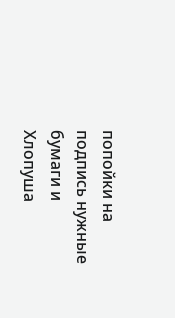попойки на подпись нужные бумаги и Хлопуша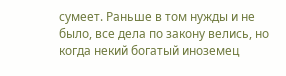сумеет. Раньше в том нужды и не было, все дела по закону велись, но когда некий богатый иноземец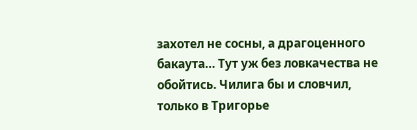захотел не сосны, а драгоценного бакаута… Тут уж без ловкачества не обойтись. Чилига бы и словчил, только в Тригорье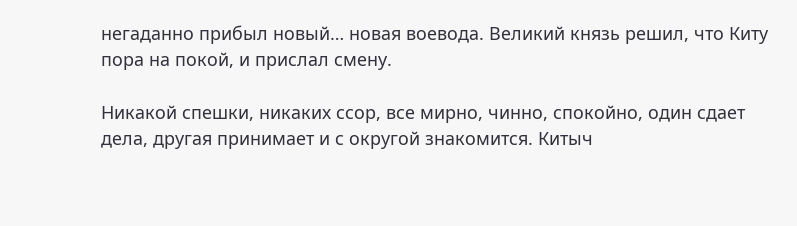негаданно прибыл новый… новая воевода. Великий князь решил, что Киту пора на покой, и прислал смену.

Никакой спешки, никаких ссор, все мирно, чинно, спокойно, один сдает дела, другая принимает и с округой знакомится. Китыч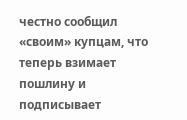честно сообщил «своим» купцам, что теперь взимает пошлину и подписывает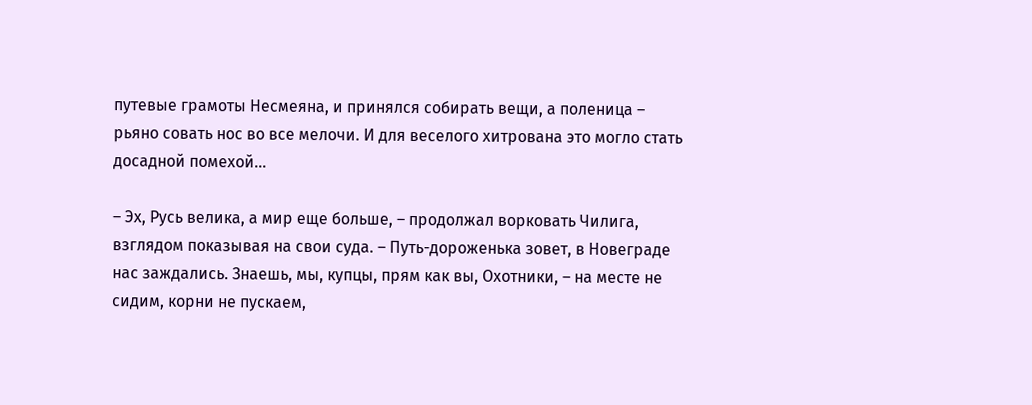путевые грамоты Несмеяна, и принялся собирать вещи, а поленица – рьяно совать нос во все мелочи. И для веселого хитрована это могло стать досадной помехой…

– Эх, Русь велика, а мир еще больше, – продолжал ворковать Чилига, взглядом показывая на свои суда. – Путь-дороженька зовет, в Новеграде нас заждались. Знаешь, мы, купцы, прям как вы, Охотники, – на месте не сидим, корни не пускаем,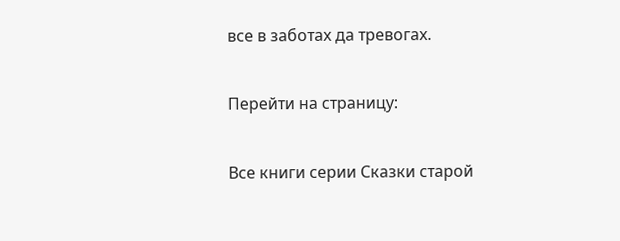все в заботах да тревогах.

Перейти на страницу:

Все книги серии Сказки старой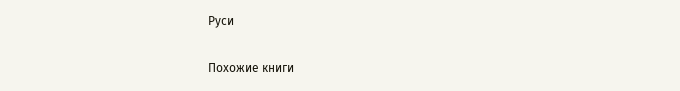Руси

Похожие книги